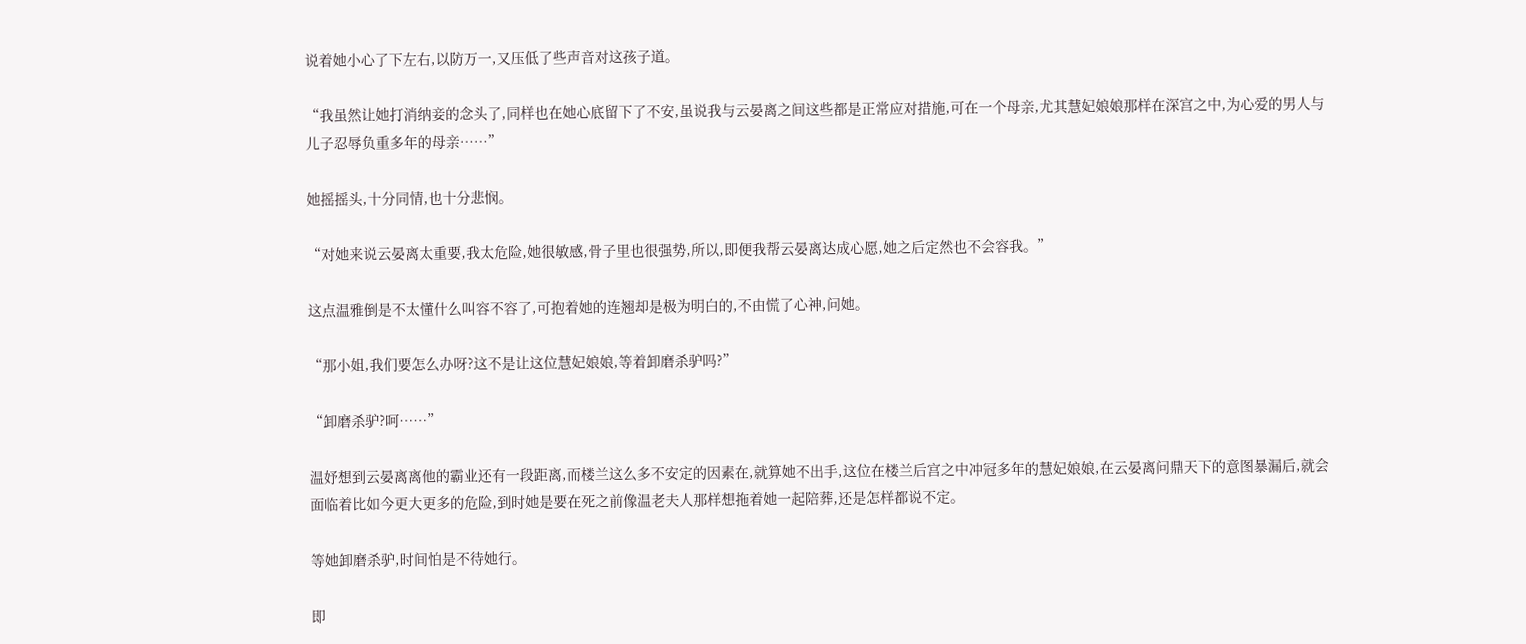说着她小心了下左右,以防万一,又压低了些声音对这孩子道。

“我虽然让她打消纳妾的念头了,同样也在她心底留下了不安,虽说我与云晏离之间这些都是正常应对措施,可在一个母亲,尤其慧妃娘娘那样在深宫之中,为心爱的男人与儿子忍辱负重多年的母亲……”

她摇摇头,十分同情,也十分悲悯。

“对她来说云晏离太重要,我太危险,她很敏感,骨子里也很强势,所以,即便我帮云晏离达成心愿,她之后定然也不会容我。”

这点温雅倒是不太懂什么叫容不容了,可抱着她的连翘却是极为明白的,不由慌了心神,问她。

“那小姐,我们要怎么办呀?这不是让这位慧妃娘娘,等着卸磨杀驴吗?”

“卸磨杀驴?呵……”

温妤想到云晏离离他的霸业还有一段距离,而楼兰这么多不安定的因素在,就算她不出手,这位在楼兰后宫之中冲冠多年的慧妃娘娘,在云晏离问鼎天下的意图暴漏后,就会面临着比如今更大更多的危险,到时她是要在死之前像温老夫人那样想拖着她一起陪葬,还是怎样都说不定。

等她卸磨杀驴,时间怕是不待她行。

即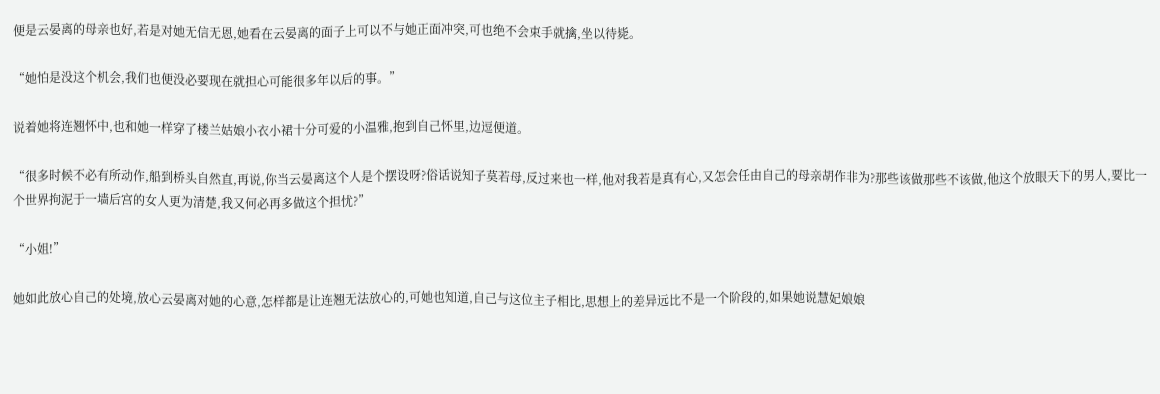便是云晏离的母亲也好,若是对她无信无恩,她看在云晏离的面子上可以不与她正面冲突,可也绝不会束手就擒,坐以待毙。

“她怕是没这个机会,我们也便没必要现在就担心可能很多年以后的事。”

说着她将连翘怀中,也和她一样穿了楼兰姑娘小衣小裙十分可爱的小温雅,抱到自己怀里,边逗便道。

“很多时候不必有所动作,船到桥头自然直,再说,你当云晏离这个人是个摆设呀?俗话说知子莫若母,反过来也一样,他对我若是真有心,又怎会任由自己的母亲胡作非为?那些该做那些不该做,他这个放眼天下的男人,要比一个世界拘泥于一墙后宫的女人更为清楚,我又何必再多做这个担忧?”

“小姐!”

她如此放心自己的处境,放心云晏离对她的心意,怎样都是让连翘无法放心的,可她也知道,自己与这位主子相比,思想上的差异远比不是一个阶段的,如果她说慧妃娘娘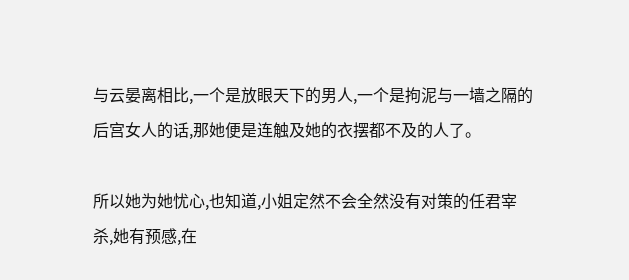与云晏离相比,一个是放眼天下的男人,一个是拘泥与一墙之隔的后宫女人的话,那她便是连触及她的衣摆都不及的人了。

所以她为她忧心,也知道,小姐定然不会全然没有对策的任君宰杀,她有预感,在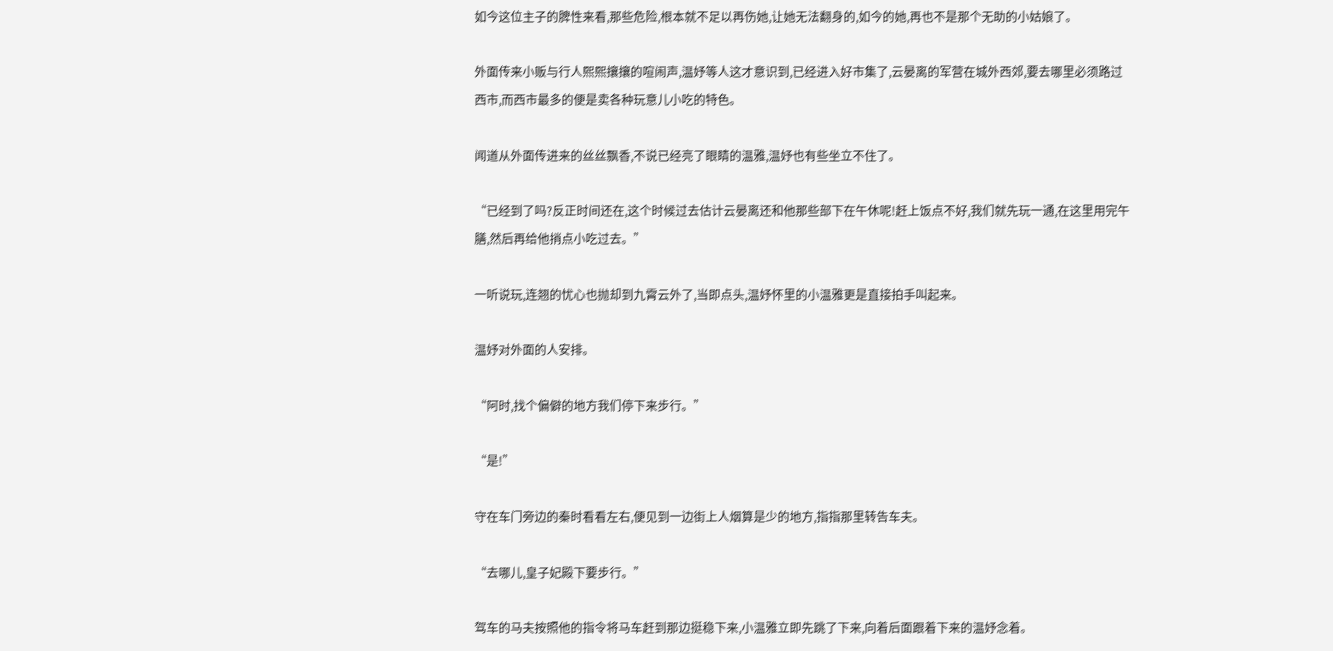如今这位主子的脾性来看,那些危险,根本就不足以再伤她,让她无法翻身的,如今的她,再也不是那个无助的小姑娘了。

外面传来小贩与行人熙熙攘攘的喧闹声,温妤等人这才意识到,已经进入好市集了,云晏离的军营在城外西郊,要去哪里必须路过西市,而西市最多的便是卖各种玩意儿小吃的特色。

闻道从外面传进来的丝丝飘香,不说已经亮了眼睛的温雅,温妤也有些坐立不住了。

“已经到了吗?反正时间还在,这个时候过去估计云晏离还和他那些部下在午休呢!赶上饭点不好,我们就先玩一通,在这里用完午膳,然后再给他捎点小吃过去。”

一听说玩,连翘的忧心也抛却到九霄云外了,当即点头,温妤怀里的小温雅更是直接拍手叫起来。

温妤对外面的人安排。

“阿时,找个偏僻的地方我们停下来步行。”

“是!”

守在车门旁边的秦时看看左右,便见到一边街上人烟算是少的地方,指指那里转告车夫。

“去哪儿,皇子妃殿下要步行。”

驾车的马夫按照他的指令将马车赶到那边挺稳下来,小温雅立即先跳了下来,向着后面跟着下来的温妤念着。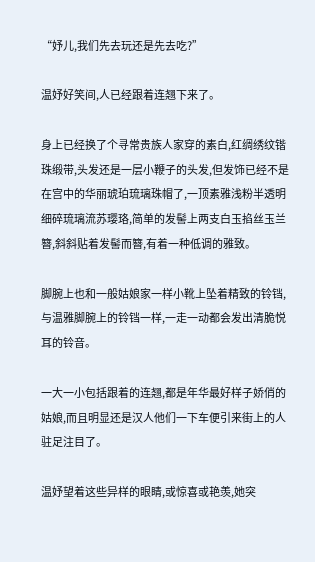“妤儿,我们先去玩还是先去吃?”

温妤好笑间,人已经跟着连翘下来了。

身上已经换了个寻常贵族人家穿的素白,红绸绣纹锴珠缎带,头发还是一层小鞭子的头发,但发饰已经不是在宫中的华丽琥珀琉璃珠帽了,一顶素雅浅粉半透明细碎琉璃流苏璎珞,简单的发髻上两支白玉掐丝玉兰簪,斜斜贴着发髻而簪,有着一种低调的雅致。

脚腕上也和一般姑娘家一样小靴上坠着精致的铃铛,与温雅脚腕上的铃铛一样,一走一动都会发出清脆悦耳的铃音。

一大一小包括跟着的连翘,都是年华最好样子娇俏的姑娘,而且明显还是汉人他们一下车便引来街上的人驻足注目了。

温妤望着这些异样的眼睛,或惊喜或艳羡,她突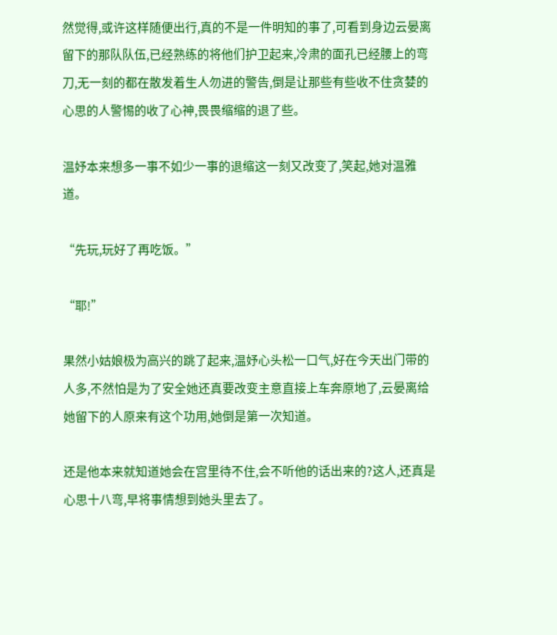然觉得,或许这样随便出行,真的不是一件明知的事了,可看到身边云晏离留下的那队队伍,已经熟练的将他们护卫起来,冷肃的面孔已经腰上的弯刀,无一刻的都在散发着生人勿进的警告,倒是让那些有些收不住贪婪的心思的人警惕的收了心神,畏畏缩缩的退了些。

温妤本来想多一事不如少一事的退缩这一刻又改变了,笑起,她对温雅道。

“先玩,玩好了再吃饭。”

“耶!”

果然小姑娘极为高兴的跳了起来,温妤心头松一口气,好在今天出门带的人多,不然怕是为了安全她还真要改变主意直接上车奔原地了,云晏离给她留下的人原来有这个功用,她倒是第一次知道。

还是他本来就知道她会在宫里待不住,会不听他的话出来的?这人,还真是心思十八弯,早将事情想到她头里去了。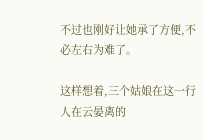不过也刚好让她承了方便,不必左右为难了。

这样想着,三个姑娘在这一行人在云晏离的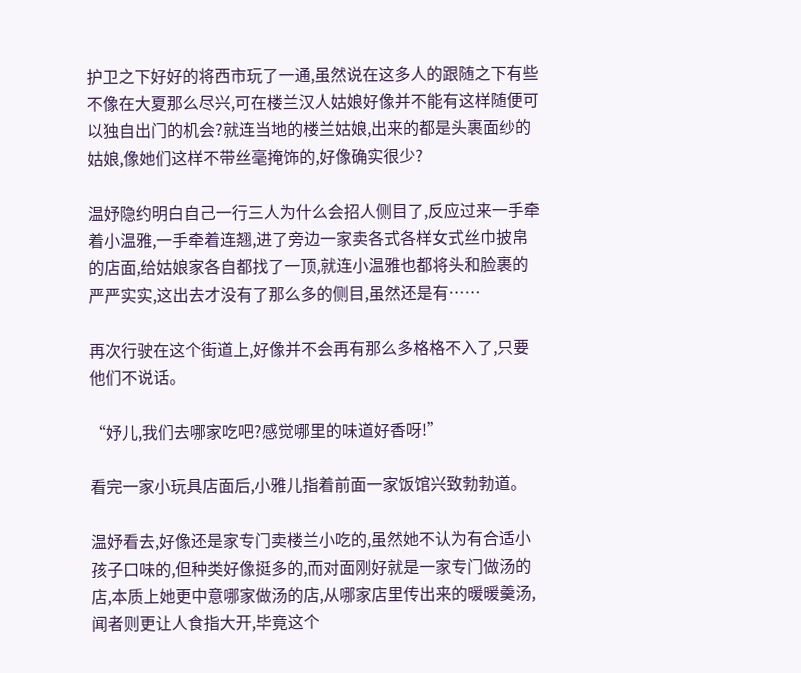护卫之下好好的将西市玩了一通,虽然说在这多人的跟随之下有些不像在大夏那么尽兴,可在楼兰汉人姑娘好像并不能有这样随便可以独自出门的机会?就连当地的楼兰姑娘,出来的都是头裹面纱的姑娘,像她们这样不带丝毫掩饰的,好像确实很少?

温妤隐约明白自己一行三人为什么会招人侧目了,反应过来一手牵着小温雅,一手牵着连翘,进了旁边一家卖各式各样女式丝巾披帛的店面,给姑娘家各自都找了一顶,就连小温雅也都将头和脸裹的严严实实,这出去才没有了那么多的侧目,虽然还是有……

再次行驶在这个街道上,好像并不会再有那么多格格不入了,只要他们不说话。

“妤儿,我们去哪家吃吧?感觉哪里的味道好香呀!”

看完一家小玩具店面后,小雅儿指着前面一家饭馆兴致勃勃道。

温妤看去,好像还是家专门卖楼兰小吃的,虽然她不认为有合适小孩子口味的,但种类好像挺多的,而对面刚好就是一家专门做汤的店,本质上她更中意哪家做汤的店,从哪家店里传出来的暖暖羹汤,闻者则更让人食指大开,毕竟这个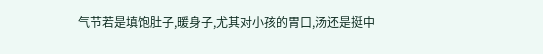气节若是填饱肚子,暖身子,尤其对小孩的胃口,汤还是挺中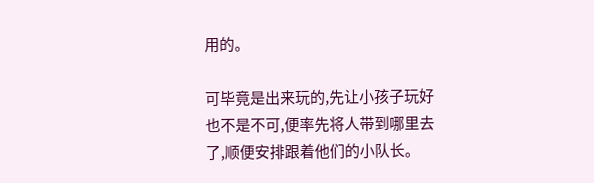用的。

可毕竟是出来玩的,先让小孩子玩好也不是不可,便率先将人带到哪里去了,顺便安排跟着他们的小队长。